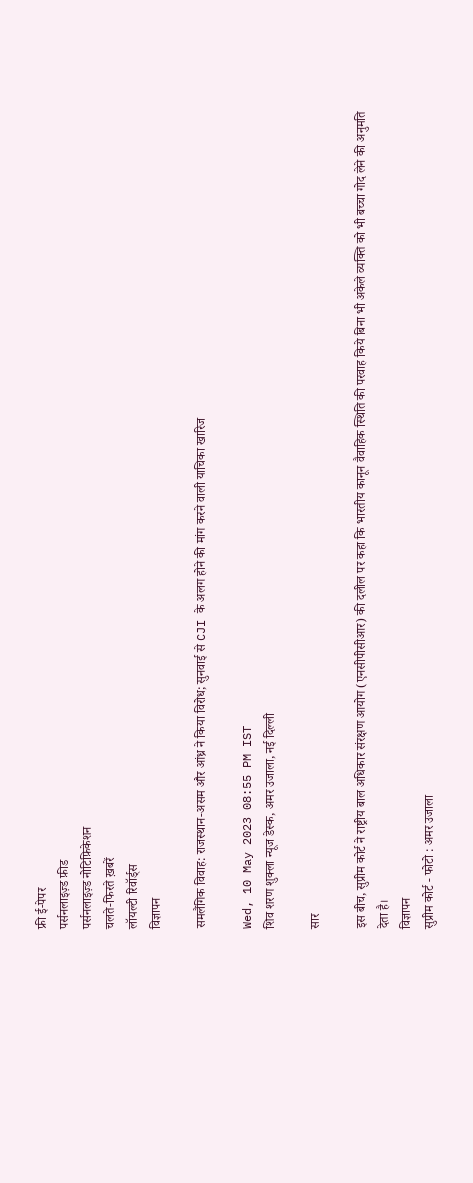फ्री ई-पेपर
पर्सनलाइज़्ड फ़ीड
पर्सनलाइज़्ड नोटिफ़िकेशन
चलते-फिरते ख़बरें
लॉयल्टी रिवॉर्ड्स
विज्ञापन

समलैंगिक विवाह: राजस्थान-असम और आंध्र ने किया विरोध; सुनवाई से CJI के अलग होने की मांग करने वाली याचिका खारिज

Wed, 10 May 2023 08:55 PM IST
शिव शरण शुक्ला न्यूज डेस्क, अमर उजाला, नई दिल्ली

सार

इस बीच, सुप्रीम कोर्ट ने राष्ट्रीय बाल अधिकार संरक्षण आयोग (एनसीपीसीआर) की दलील पर कहा कि भारतीय कानून वैवाहिक स्थिति की परवाह किये बिना भी अकेले व्यक्ति को भी बच्चा गोद लेने की अनुमति देता है।
विज्ञापन
सुप्रीम कोर्ट - फोटो : अमर उजाला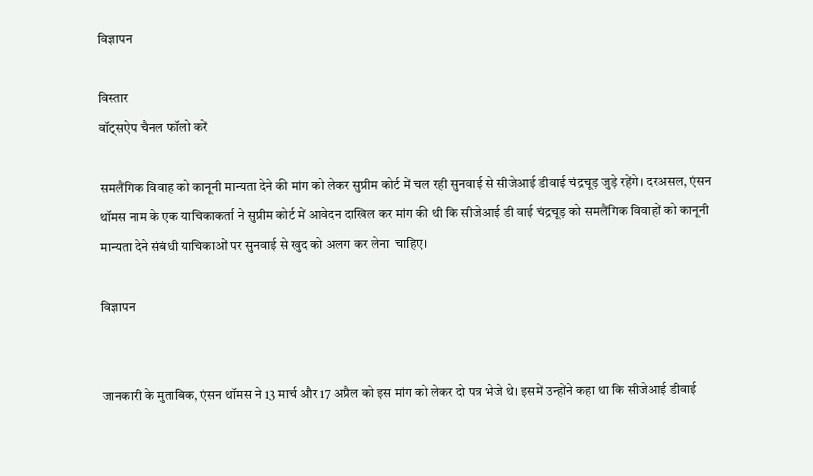विज्ञापन

विस्तार
वॉट्सऐप चैनल फॉलो करें

समलैंगिक विवाह को कानूनी मान्यता देने की मांग को लेकर सुप्रीम कोर्ट में चल रही सुनवाई से सीजेआई डीवाई चंद्रचूड़ जुड़े रहेंगे। दरअसल, एंसन थॉमस नाम के एक याचिकाकर्ता ने सुप्रीम कोर्ट में आवेदन दाखिल कर मांग की थी कि सीजेआई डी वाई चंद्रचूड़ को समलैंगिक विवाहों को कानूनी मान्यता देने संबंधी याचिकाओं पर सुनवाई से खुद को अलग कर लेना  चाहिए।

विज्ञापन


जानकारी के मुताबिक, एंसन थॉमस ने 13 मार्च और 17 अप्रैल को इस मांग को लेकर दो पत्र भेजे थे। इसमें उन्होंने कहा था कि सीजेआई डीवाई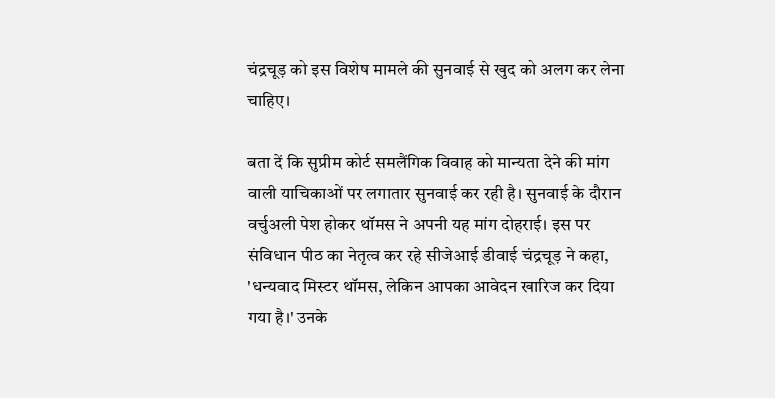चंद्रचूड़ को इस विशेष मामले की सुनवाई से खुद को अलग कर लेना चाहिए।

बता दें कि सुप्रीम कोर्ट समलैंगिक विवाह को मान्यता देने की मांग वाली याचिकाओं पर लगातार सुनवाई कर रही है। सुनवाई के दौरान वर्चुअली पेश होकर थॉमस ने अपनी यह मांग दोहराई। इस पर संविधान पीठ का नेतृत्व कर रहे सीजेआई डीवाई चंद्रचूड़ ने कहा, 'धन्यवाद मिस्टर थॉमस, लेकिन आपका आवेदन खारिज कर दिया गया है।' उनके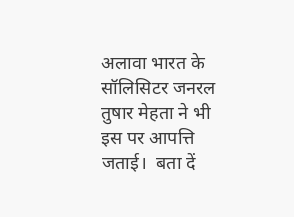अलावा भारत के सॉलिसिटर जनरल तुषार मेहता ने भी इस पर आपत्ति जताई।  बता दें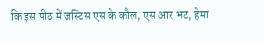कि इस पीठ में जस्टिस एस के कौल, एस आर भट, हेमा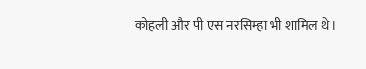कोहली और पी एस नरसिम्हा भी शामिल थे।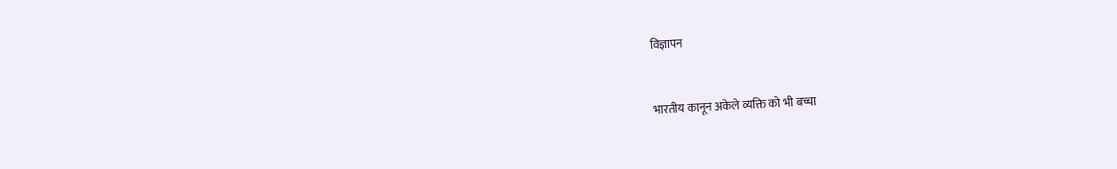विज्ञापन


भारतीय कानून अकेले व्यक्ति को भी बच्चा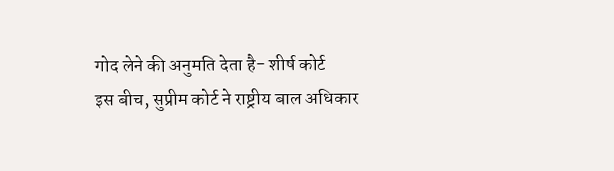गोद लेने की अनुमति देता है- शीर्ष कोर्ट
इस बीच, सुप्रीम कोर्ट ने राष्ट्रीय बाल अधिकार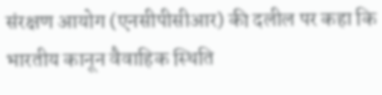संरक्षण आयोग (एनसीपीसीआर) की दलील पर कहा कि भारतीय कानून वैवाहिक स्थिति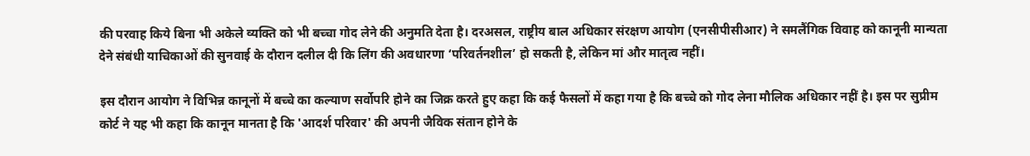की परवाह किये बिना भी अकेले व्यक्ति को भी बच्चा गोद लेने की अनुमति देता है। दरअसल, राष्ट्रीय बाल अधिकार संरक्षण आयोग (एनसीपीसीआर) ने समलैंगिक विवाह को कानूनी मान्यता देने संबंधी याचिकाओं की सुनवाई के दौरान दलील दी कि लिंग की अवधारणा ‘परिवर्तनशील’ हो सकती है, लेकिन मां और मातृत्व नहीं।

इस दौरान आयोग ने विभिन्न कानूनों में बच्चे का कल्याण सर्वोपरि होने का जिक्र करते हुए कहा कि कई फैसलों में कहा गया है कि बच्चे को गोद लेना मौलिक अधिकार नहीं है। इस पर सुप्रीम कोर्ट ने यह भी कहा कि कानून मानता है कि 'आदर्श परिवार' की अपनी जैविक संतान होने के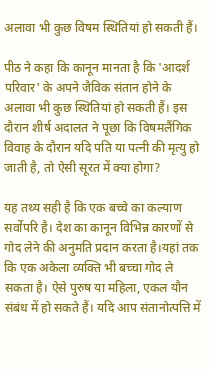अलावा भी कुछ विषम स्थितियां हो सकती हैं।

पीठ ने कहा कि कानून मानता है कि 'आदर्श परिवार' के अपने जैविक संतान होने के अलावा भी कुछ स्थितियां हो सकती हैं। इस दौरान शीर्ष अदालत ने पूछा कि विषमलैंगिक विवाह के दौरान यदि पति या पत्नी की मृत्यु हो जाती है, तो ऐसी सूरत में क्या होगा?

यह तथ्य सही है कि एक बच्चे का कल्याण सर्वोपरि है। देश का कानून विभिन्न कारणों से गोद लेने की अनुमति प्रदान करता है।यहां तक कि एक अकेला व्यक्ति भी बच्चा गोद ले सकता है। ऐसे पुरुष या महिला, एकल यौन संबंध में हो सकते हैं। यदि आप संतानोत्पत्ति में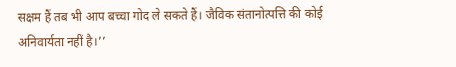सक्षम हैं तब भी आप बच्चा गोद ले सकते हैं। जैविक संतानोत्पत्ति की कोई अनिवार्यता नहीं है।’’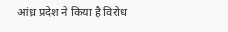आंध्र प्रदेश ने किया है विरोध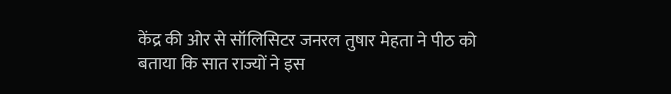केंद्र की ओर से सॉलिसिटर जनरल तुषार मेहता ने पीठ को बताया कि सात राज्यों ने इस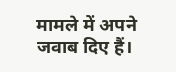मामले में अपने जवाब दिए हैं।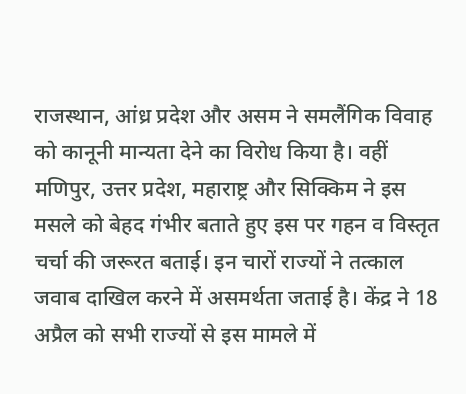राजस्थान, आंध्र प्रदेश और असम ने समलैंगिक विवाह को कानूनी मान्यता देने का विरोध किया है। वहीं मणिपुर, उत्तर प्रदेश, महाराष्ट्र और सिक्किम ने इस मसले को बेहद गंभीर बताते हुए इस पर गहन व विस्तृत चर्चा की जरूरत बताई। इन चारों राज्यों ने तत्काल जवाब दाखिल करने में असमर्थता जताई है। केंद्र ने 18 अप्रैल को सभी राज्यों से इस मामले में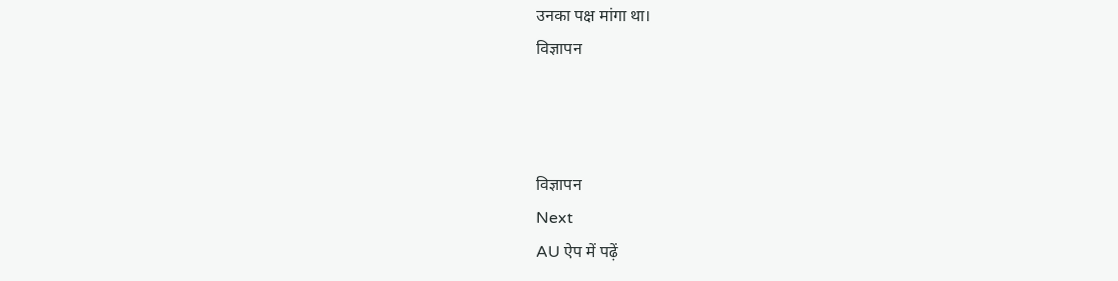उनका पक्ष मांगा था।
विज्ञापन



विज्ञापन
Next
AU ऐप में पढ़ें